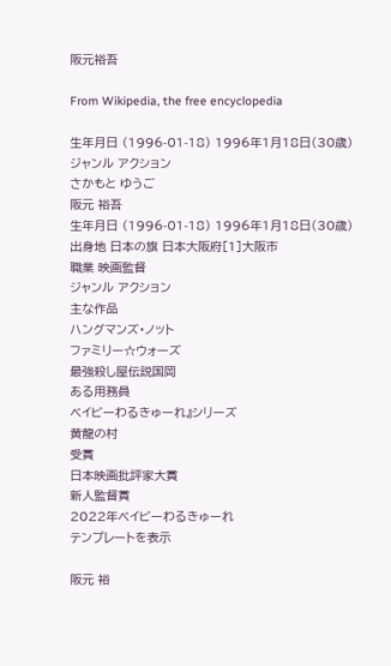阪元裕吾

From Wikipedia, the free encyclopedia

生年月日 (1996-01-18) 1996年1月18日(30歳)
ジャンル アクション
さかもと ゆうご
阪元 裕吾
生年月日 (1996-01-18) 1996年1月18日(30歳)
出身地 日本の旗 日本大阪府[1]大阪市
職業 映画監督
ジャンル アクション
主な作品
ハングマンズ・ノット
ファミリー☆ウォーズ
最強殺し屋伝説国岡
ある用務員
ベイビーわるきゅーれ』シリーズ
黄龍の村
受賞
日本映画批評家大賞
新人監督賞
2022年ベイビーわるきゅーれ
テンプレートを表示

阪元 裕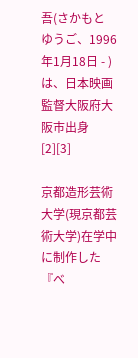吾(さかもと ゆうご、1996年1月18日 - )は、日本映画監督大阪府大阪市出身[2][3]

京都造形芸術大学(現京都芸術大学)在学中に制作した『べ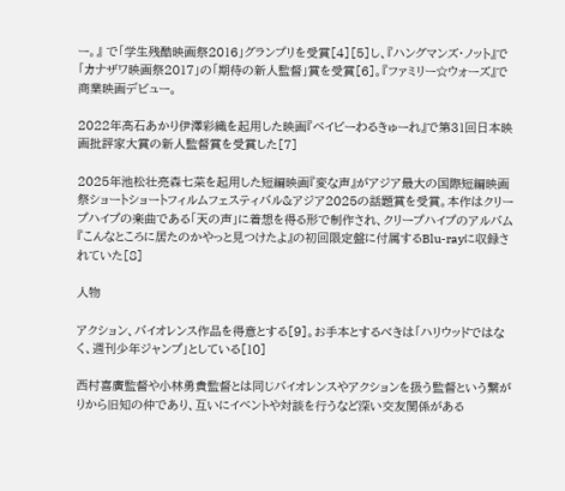ー。』 で「学生残酷映画祭2016」グランプリを受賞[4][5]し、『ハングマンズ・ノット』で「カナザワ映画祭2017」の「期待の新人監督」賞を受賞[6]。『ファミリー☆ウォーズ』で商業映画デビュー。

2022年髙石あかり伊澤彩織を起用した映画『ベイビーわるきゅーれ』で第31回日本映画批評家大賞の新人監督賞を受賞した[7]

2025年池松壮亮森七菜を起用した短編映画『変な声』がアジア最大の国際短編映画祭ショートショートフィルムフェスティバル&アジア2025の話題賞を受賞。本作はクリープハイプの楽曲である「天の声」に着想を得る形で制作され、クリープハイプのアルバム『こんなところに居たのかやっと見つけたよ』の初回限定盤に付属するBlu-rayに収録されていた[8]

人物

アクション、バイオレンス作品を得意とする[9]。お手本とするべきは「ハリウッドではなく、週刊少年ジャンプ」としている[10]

西村喜廣監督や小林勇貴監督とは同じバイオレンスやアクションを扱う監督という繋がりから旧知の仲であり、互いにイベントや対談を行うなど深い交友関係がある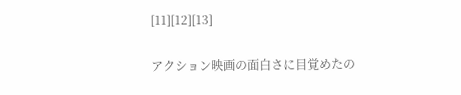[11][12][13]

アクション映画の面白さに目覚めたの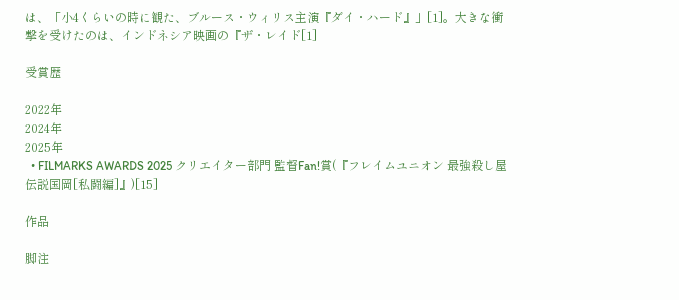は、「小4くらいの時に観た、ブルース・ウィリス主演『ダイ・ハード』」[1]。大きな衝撃を受けたのは、インドネシア映画の『ザ・レイド[1]

受賞歴

2022年
2024年
2025年
  • FILMARKS AWARDS 2025 クリエイター部門 監督Fan!賞(『フレイムユニオン 最強殺し屋伝説国岡[私闘編]』)[15]

作品

脚注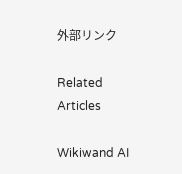外部リンク

Related Articles

Wikiwand AI